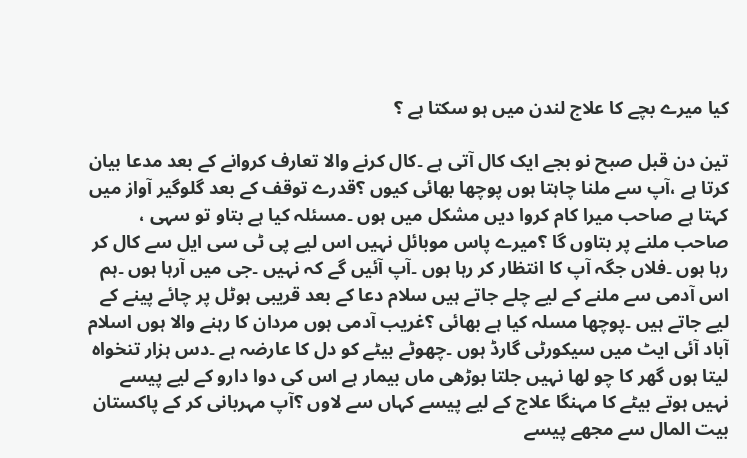کیا میرے بچے کا علاج لندن میں ہو سکتا ہے ؟

تین دن قبل صبح نو بجے ایک کال آتی ہے ۔کال کرنے والا تعارف کروانے کے بعد مدعا بیان کرتا ہے ،آپ سے ملنا چاہتا ہوں پوچھا بھائی کیوں ؟قدرے توقف کے بعد گلوگیر آواز میں کہتا ہے صاحب میرا کام کروا دیں مشکل میں ہوں ۔مسئلہ کیا ہے بتاو تو سہی ، صاحب ملنے پر بتاوں گا ؟میرے پاس موبائل نہیں اس لیے پی ٹی سی ایل سے کال کر رہا ہوں ۔فلاں جگہ آپ کا انتظار کر رہا ہوں ۔آپ آئیں گے کہ نہیں ۔جی میں آرہا ہوں ۔ہم اس آدمی سے ملنے کے لیے چلے جاتے ہیں سلام دعا کے بعد قریبی ہوٹل پر چائے پینے کے لیے جاتے ہیں ۔پوچھا مسلہ کیا ہے بھائی ؟غریب آدمی ہوں مردان کا رہنے والا ہوں اسلام آباد آئی ایٹ میں سیکورٹی گارڈ ہوں ۔چھوٹے بیٹے کو دل کا عارضہ ہے ۔دس ہزار تنخواہ لیتا ہوں گھر کا چو لھا نہیں جلتا بوڑھی ماں بیمار ہے اس کی دوا دارو کے لیے پیسے نہیں ہوتے بیٹے کا مہنگا علاج کے لیے پیسے کہاں سے لاوں ؟آپ مہربانی کر کے پاکستان بیت المال سے مجھے پیسے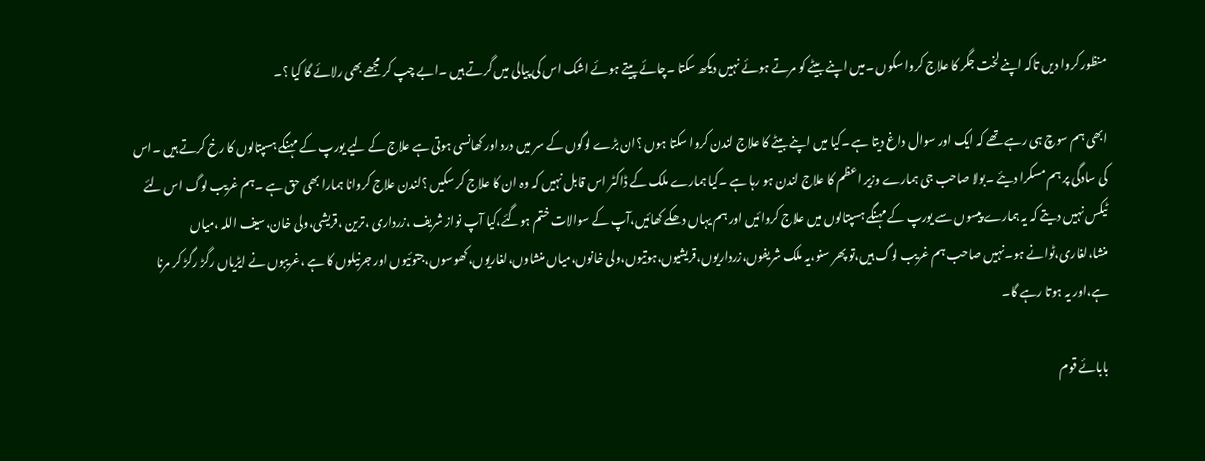منظور کروا دیں تاکہ اپنے لخت جگر کا علاج کروا سکوں ۔میں اپنے بیٹے کو مرتے ہوئے نہیں دیکھ سکتا ۔چائے پیتے ہوئے اشک اس کی پیالی میں گرتے ہیں ۔ابے چپ کر مجھے بھی رلائے گا کیا ؟۔

ابھی ہم سوچ ہی رہے تھے کہ ایک اور سوال داغ دیتا ہے ۔کیا میں اپنے بیٹے کا علاج لندن کروا سکتا ہوں ؟ان بڑے لوگوں کے سر میں درد اور کھانسی ہوتی ہے علاج کے لیے یورپ کے مہنگے ہسپتالوں کا رخ کرتے ہیں ۔اس کی سادگی پر ہم مسکرا دیئے ۔بولا صاحب جی ہمارے وزیر اعظم کا علاج لندن ہو رہا ہے ۔کیا ہمارے ملک کے ڈاکٹر اس قابل نہیں کہ وہ ان کا علاج کر سکیں ؟لندن علاج کروانا ہمارا بھی حق ہے ۔ہم غریب لوگ اس لئے ٹیکس نہیں دیتے کہ یہ ہمارے پیسوں سے یورپ کے مہنگے ہسپتالوں میں علاج کروائیں اور ہم یہاں دھکے کھائیں،آپ کے سوالات ختم ہوگئے،کیا آپ نواز شریف ،زرداری ،ترین ،قریشی،ولی خان،سیف اللہ ،میاں منشا،لغاری،ٹوانے ہو۔نہیں صاحب ہم غریب لوگ ہیں،تو پھر سنو،یہ ملک شریفوں،زرداریوں،قریشیوں،ہوتیوں،ولی خانوں،میاں منشاوں،لغاریوں،کھوسوں،جتوئیوں اور جرنیلوں کا ہے ،غریبوں نے ایڑیاں رگڑ رگڑ کر مرنا ہے،اور یہ ہوتا رہے گا۔

بابائے قوم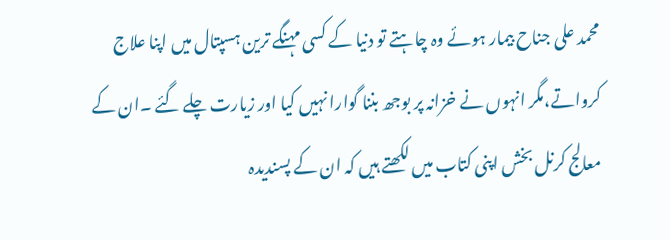محمد علی جناح بیمار ہوئے وہ چاہتے تو دنیا کے کسی مہنگے ترین ہسپتال میں اپنا علاج کرواتے،مگر انہوں نے خزانہ پر بوجھ بننا گوارا نہیں کیا اور زیارت چلے گئے ۔ان کے معالج کرنل بخش اپنی کتاب میں لکھتے ہیں کہ ان کے پسندیدہ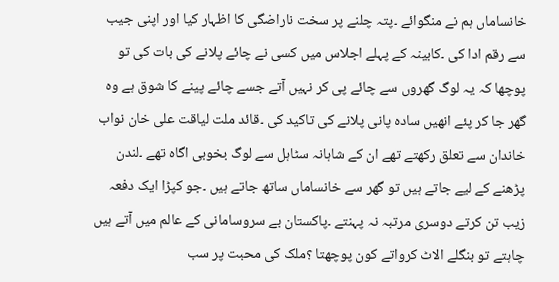خانساماں ہم نے منگوائے ۔پتہ چلنے پر سخت ناراضگی کا اظہار کیا اور اپنی جیب سے رقم ادا کی ۔کابینہ کے پہلے اجلاس میں کسی نے چائے پلانے کی بات کی تو پوچھا کہ یہ لوگ گھروں سے چائے پی کر نہیں آتے جسے چائے پینے کا شوق ہے وہ گھر جا کر پئے انھیں سادہ پانی پلانے کی تاکید کی ۔قائد ملت لیاقت علی خان نواب خاندان سے تعلق رکھتے تھے ان کے شاہانہ سٹاہل سے لوگ بخوبی اگاہ تھے ۔لندن پڑھنے کے لیے جاتے ہیں تو گھر سے خانساماں ساتھ جاتے ہیں ۔جو کپڑا ایک دفعہ زیب تن کرتے دوسری مرتبہ نہ پہنتے ۔پاکستان بے سروسامانی کے عالم میں آتے ہیں چاہتے تو بنگلے الاٹ کرواتے کون پوچھتا ؟ملک کی محبت پر سب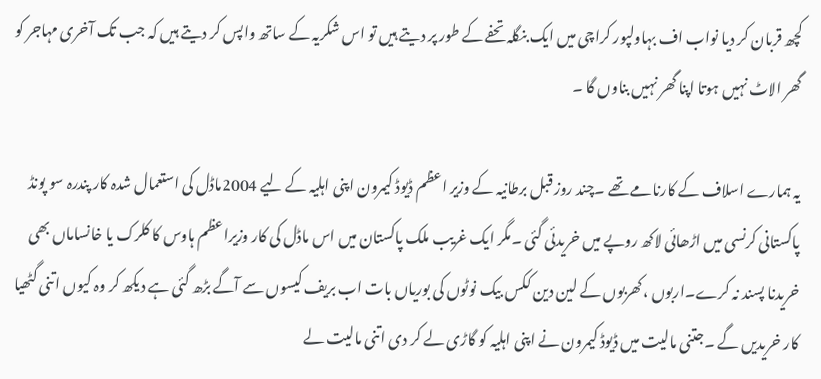کچھ قربان کر دیا نواب اف بہاولپور کراچی میں ایک بنگلہ تحفے کے طور پر دیتے ہیں تو اس شکریہ کے ساتھ واپس کر دیتے ہیں کہ جب تک آخری مہاجر کو گھر الاٹ نہیں ہوتا اپنا گھر نہیں بناوں گا ۔

یہ ہمارے اسلاف کے کارنامے تھے ۔چند روز قبل برطانیہ کے وزیر اعظم ڈیوڈ کیمرون اپنی اہلیہ کے لیے 2004ماڈل کی استعمال شدہ کار پندرہ سو پونڈ پاکستانی کرنسی میں اڑھائی لاکھ روپے میں خریدئی گئی ۔مگر ایک غریب ملک پاکستان میں اس ماڈل کی کار وزیراعظم ہاوس کا کلرک یا خانساماں بھی خریدنا پسند نہ کرے۔اربوں ،کھربوں کے لین دین ککس بیک نوٹوں کی بوریاں بات اب بریف کیسوں سے آگے بڑھ گئی ہے دیکھ کر وہ کیوں اتنی گٹھیا کار خریدیں گے ۔جتنی مالیت میں ڈیوڈ کیمرون نے اپنی اہلیہ کو گاڑی لے کر دی اتنی مالیت لے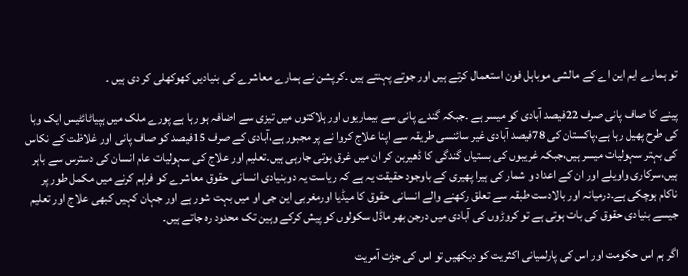تو ہمارے ایم این اے کے مالشی موباہل فون استعمال کرتے ہیں اور جوتے پہنتے ہیں ۔کرپشن نے ہمارے معاشرے کی بنیادیں کھوکھلی کر دی ہیں ۔

پینے کا صاف پانی صرف 22فیصد آبادی کو میسر ہے ۔جبکہ گندے پانی سے بیماریوں اور ہلاکتوں میں تیزی سے اضافہ ہو رہا ہے پورے ملک میں ہپیاٹائٹیس ایک وبا کی طرح پھیل رہا ہے،پاکستان کی 78فیصد آبادی غیر سائنسی طریقہ سے اپنا علاج کروا نے پر مجبور ہے،آبادی کے صرف 15فیصد کو صاف پانی اور غلاظت کے نکاس کی بہتر سہولیات میسر ہیں،جبکہ غریبوں کی بستیاں گندگی کا ڈھیربن کر ان میں غرق ہوتی جارہی ہیں۔تعلیم اور علاج کی سہولیات عام انسان کی دسترس سے باہر ہیں،سرکاری واویلے اور ان کے اعداد و شمار کی ہیرا پھیری کے باوجود حقیقت یہ ہے کہ ریاست یہ دوبنیادی انسانی حقوق معاشرے کو فراہم کرنے میں مکمل طور پر ناکام ہوچکی ہے۔درمیانہ اور بالادست طبقہ سے تعلق رکھنے والے انسانی حقوق کا میڈیا اورمغربی این جی او میں بہت شور ہے اور جہان کہیں کبھی علاج اور تعلیم جیسے بنیادی حقوق کی بات ہوتی ہے تو کروڑوں کی آبادی میں درجن بھر ماڈل سکولوں کو پیش کرکے وہین تک محدود رہ جاتے ہیں۔

اگر ہم اس حکومت اور اس کی پارلمیانی اکثریت کو دیکھیں تو اس کی جڑت آمریت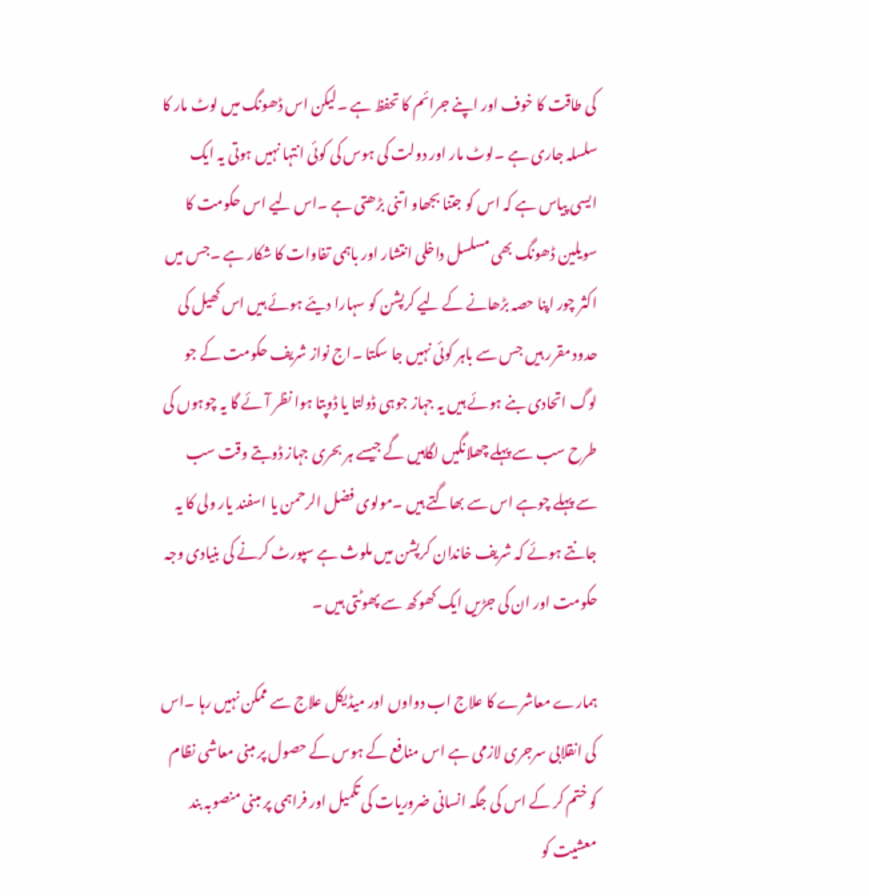کی طاقت کا خوف اور اپنے جرائم کا تحفظ ہے ۔لیکن اس ڈھونگ میں لوٹ مار کا سلسلہ جاری ہے ۔لوٹ مار اور دولت کی ہوس کی کوئی انتہا نہیں ہوتی یہ ایک ایسی پیاس ہے کہ اس کو جتنا بجھاو اتنی بڑھتی ہے ۔اس لیے اس حکومت کا سویلین ڈھونگ بھی مسلسل داخلی انتشار اور باہمی تفاوات کا شکار ہے ۔جس میں اکثر چور اپنا حصہ بڑھانے کے لیے کرپشن کو سہارا دیئے ہوئے ہیں اس کھیل کی حدود مقرر ہیں جس سے باہر کوئی نہیں جا سکتا ۔اج نواز شریف حکومت کے جو لوگ اتحادی بنے ہوئے ہیں یہ جہاز جوہی ڈولتا یا ڈوپتا ہوا نظر آئے گا یہ چوہوں کی طرح سب سے پہلے چھلانگیں لگاہیں گے جیسے ہر بحری جہاز ڈوبتے وقت سب سے پہلے چوہے اس سے بھاگتے ہیں ۔مولوی فضل الرحمن یا اسفند یار ولی کا یہ جانتے ہوئے کہ شریف خاندان کرپشن میں ملوث ہے سپورٹ کرنے کی بنیادی وجہ حکومت اور ان کی جڑیں ایک کھوکھ سے پھوٹتی ہیں ۔

ہمارے معاشرے کا علاج اب دواوں اور میڈیکل علاج سے ممکن نہیں رہا ۔اس کی انقلابی سرجری لازمی ہے اس منافع کے ہوس کے حصول پر مبنی معاشی نظام کو ختم کر کے اس کی جگہ انسانی ضروریات کی تکمیل اور فراہمی پر مبنی منصوبہ بند معشیت کو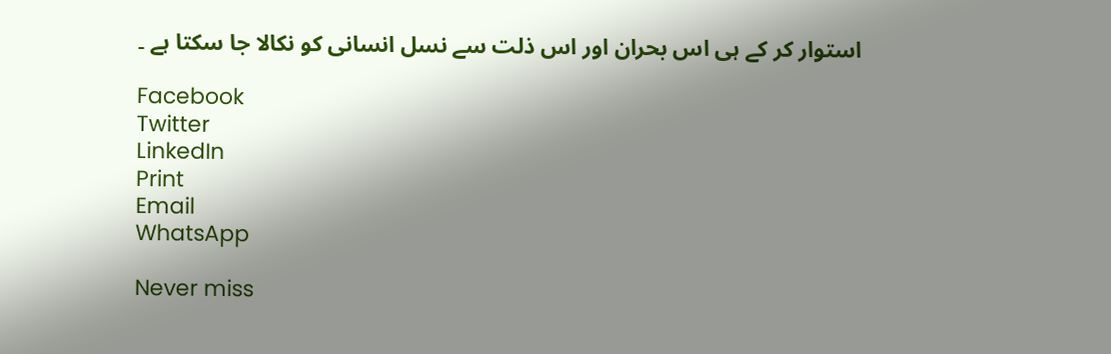استوار کر کے ہی اس بحران اور اس ذلت سے نسل انسانی کو نکالا جا سکتا ہے ۔

Facebook
Twitter
LinkedIn
Print
Email
WhatsApp

Never miss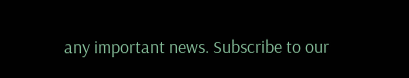any important news. Subscribe to our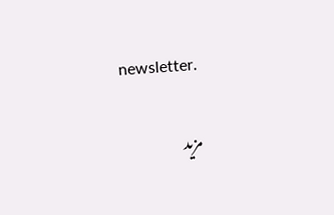newsletter.

مزید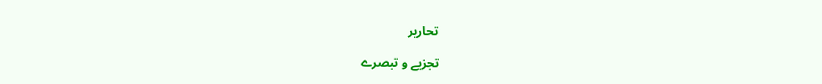تحاریر

تجزیے و تبصرے